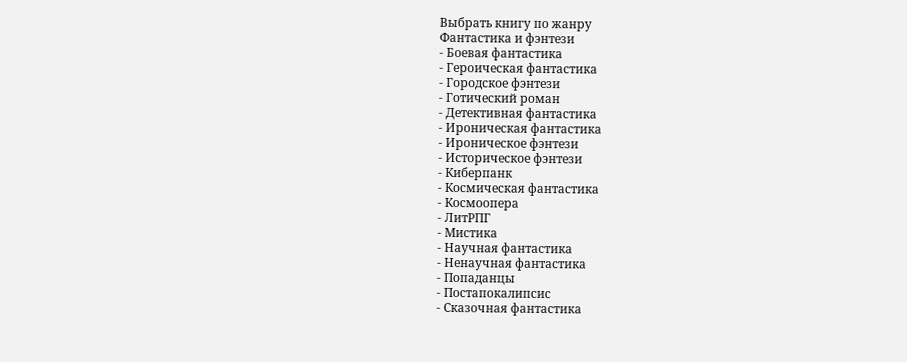Выбрать книгу по жанру
Фантастика и фэнтези
- Боевая фантастика
- Героическая фантастика
- Городское фэнтези
- Готический роман
- Детективная фантастика
- Ироническая фантастика
- Ироническое фэнтези
- Историческое фэнтези
- Киберпанк
- Космическая фантастика
- Космоопера
- ЛитРПГ
- Мистика
- Научная фантастика
- Ненаучная фантастика
- Попаданцы
- Постапокалипсис
- Сказочная фантастика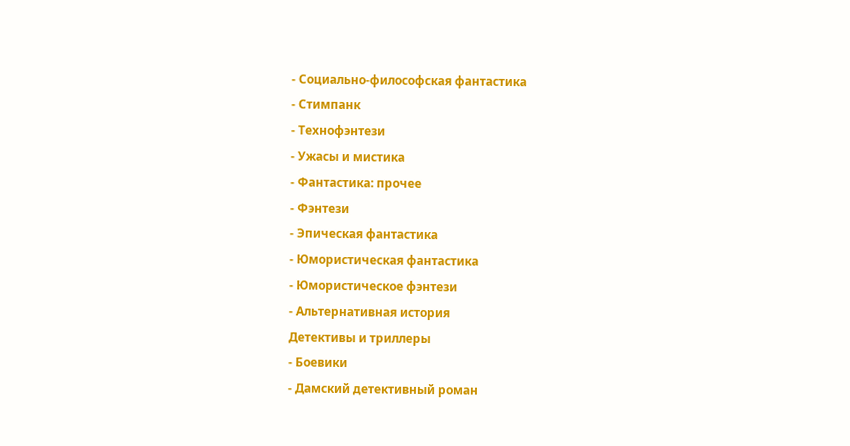- Социально-философская фантастика
- Стимпанк
- Технофэнтези
- Ужасы и мистика
- Фантастика: прочее
- Фэнтези
- Эпическая фантастика
- Юмористическая фантастика
- Юмористическое фэнтези
- Альтернативная история
Детективы и триллеры
- Боевики
- Дамский детективный роман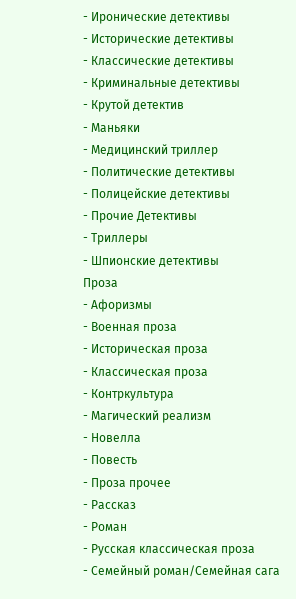- Иронические детективы
- Исторические детективы
- Классические детективы
- Криминальные детективы
- Крутой детектив
- Маньяки
- Медицинский триллер
- Политические детективы
- Полицейские детективы
- Прочие Детективы
- Триллеры
- Шпионские детективы
Проза
- Афоризмы
- Военная проза
- Историческая проза
- Классическая проза
- Контркультура
- Магический реализм
- Новелла
- Повесть
- Проза прочее
- Рассказ
- Роман
- Русская классическая проза
- Семейный роман/Семейная сага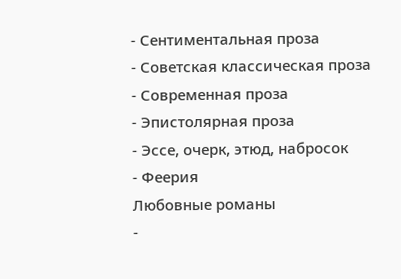- Сентиментальная проза
- Советская классическая проза
- Современная проза
- Эпистолярная проза
- Эссе, очерк, этюд, набросок
- Феерия
Любовные романы
-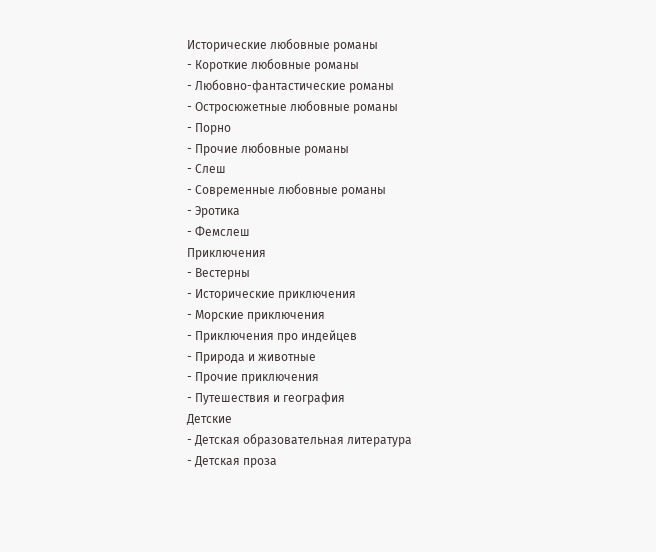Исторические любовные романы
- Короткие любовные романы
- Любовно-фантастические романы
- Остросюжетные любовные романы
- Порно
- Прочие любовные романы
- Слеш
- Современные любовные романы
- Эротика
- Фемслеш
Приключения
- Вестерны
- Исторические приключения
- Морские приключения
- Приключения про индейцев
- Природа и животные
- Прочие приключения
- Путешествия и география
Детские
- Детская образовательная литература
- Детская проза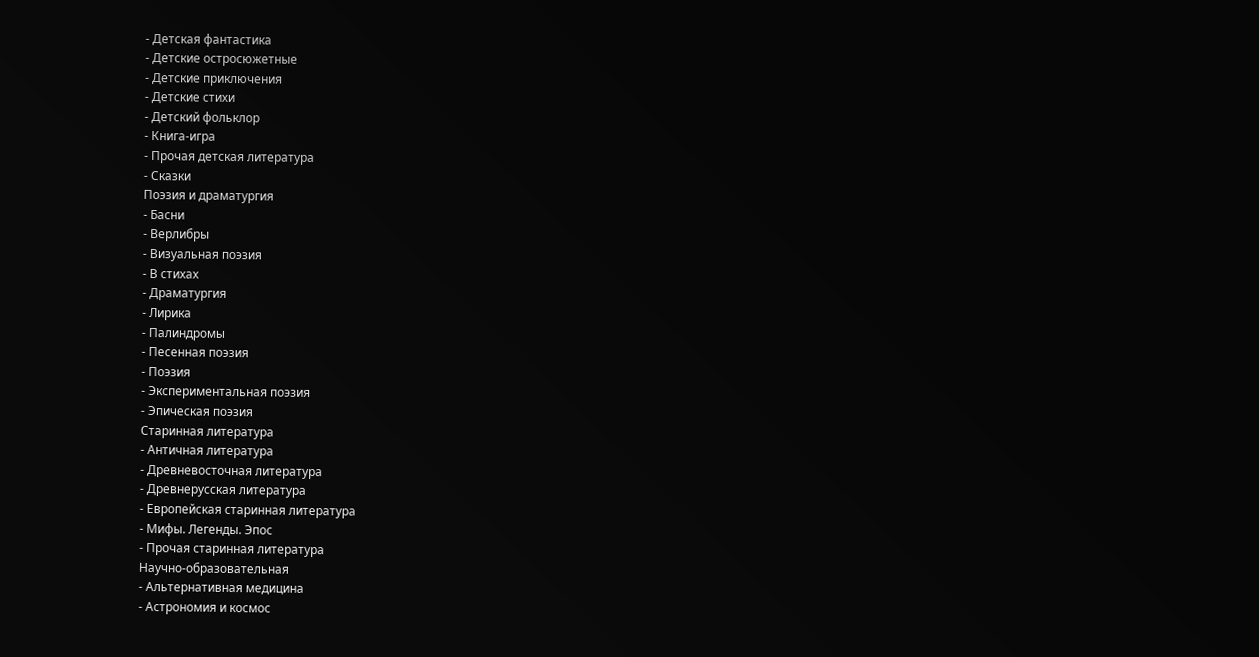- Детская фантастика
- Детские остросюжетные
- Детские приключения
- Детские стихи
- Детский фольклор
- Книга-игра
- Прочая детская литература
- Сказки
Поэзия и драматургия
- Басни
- Верлибры
- Визуальная поэзия
- В стихах
- Драматургия
- Лирика
- Палиндромы
- Песенная поэзия
- Поэзия
- Экспериментальная поэзия
- Эпическая поэзия
Старинная литература
- Античная литература
- Древневосточная литература
- Древнерусская литература
- Европейская старинная литература
- Мифы. Легенды. Эпос
- Прочая старинная литература
Научно-образовательная
- Альтернативная медицина
- Астрономия и космос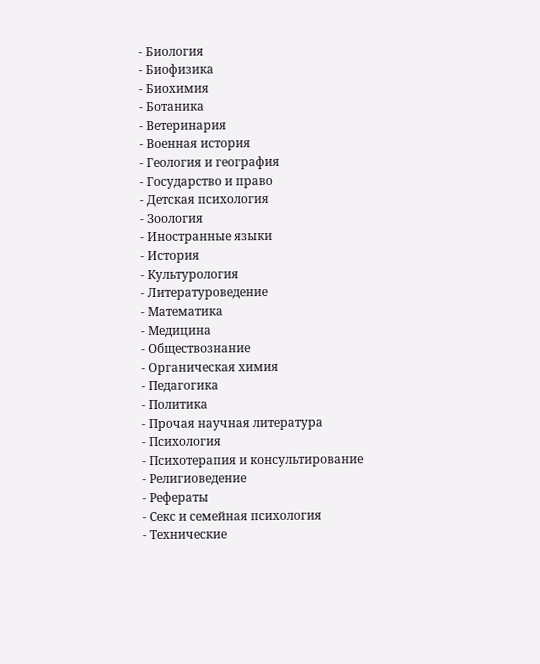- Биология
- Биофизика
- Биохимия
- Ботаника
- Ветеринария
- Военная история
- Геология и география
- Государство и право
- Детская психология
- Зоология
- Иностранные языки
- История
- Культурология
- Литературоведение
- Математика
- Медицина
- Обществознание
- Органическая химия
- Педагогика
- Политика
- Прочая научная литература
- Психология
- Психотерапия и консультирование
- Религиоведение
- Рефераты
- Секс и семейная психология
- Технические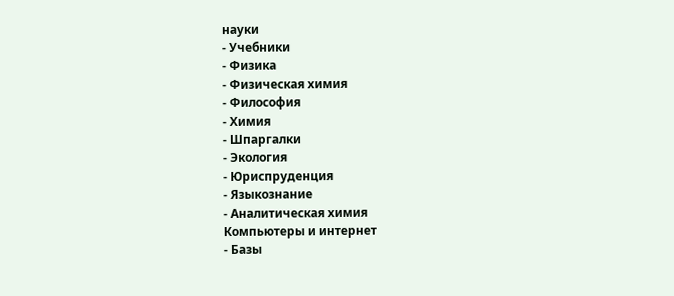науки
- Учебники
- Физика
- Физическая химия
- Философия
- Химия
- Шпаргалки
- Экология
- Юриспруденция
- Языкознание
- Аналитическая химия
Компьютеры и интернет
- Базы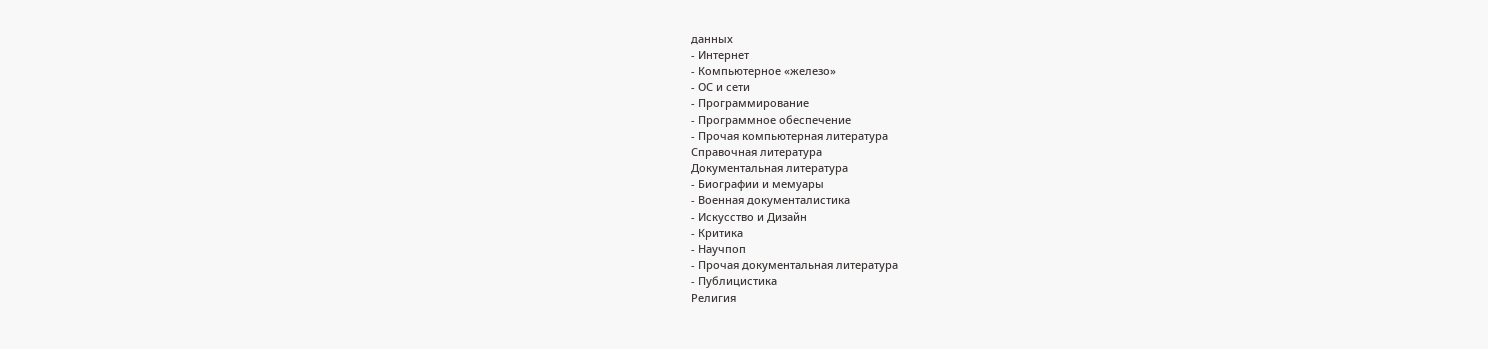данных
- Интернет
- Компьютерное «железо»
- ОС и сети
- Программирование
- Программное обеспечение
- Прочая компьютерная литература
Справочная литература
Документальная литература
- Биографии и мемуары
- Военная документалистика
- Искусство и Дизайн
- Критика
- Научпоп
- Прочая документальная литература
- Публицистика
Религия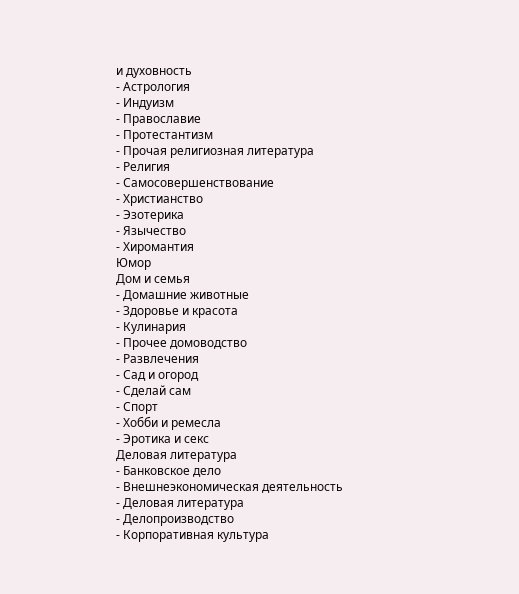и духовность
- Астрология
- Индуизм
- Православие
- Протестантизм
- Прочая религиозная литература
- Религия
- Самосовершенствование
- Христианство
- Эзотерика
- Язычество
- Хиромантия
Юмор
Дом и семья
- Домашние животные
- Здоровье и красота
- Кулинария
- Прочее домоводство
- Развлечения
- Сад и огород
- Сделай сам
- Спорт
- Хобби и ремесла
- Эротика и секс
Деловая литература
- Банковское дело
- Внешнеэкономическая деятельность
- Деловая литература
- Делопроизводство
- Корпоративная культура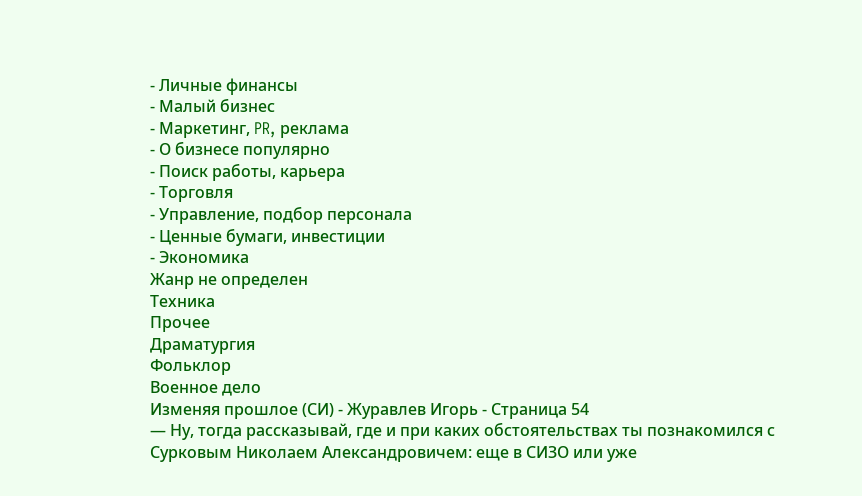- Личные финансы
- Малый бизнес
- Маркетинг, PR, реклама
- О бизнесе популярно
- Поиск работы, карьера
- Торговля
- Управление, подбор персонала
- Ценные бумаги, инвестиции
- Экономика
Жанр не определен
Техника
Прочее
Драматургия
Фольклор
Военное дело
Изменяя прошлое (СИ) - Журавлев Игорь - Страница 54
— Ну, тогда рассказывай, где и при каких обстоятельствах ты познакомился с Сурковым Николаем Александровичем: еще в СИЗО или уже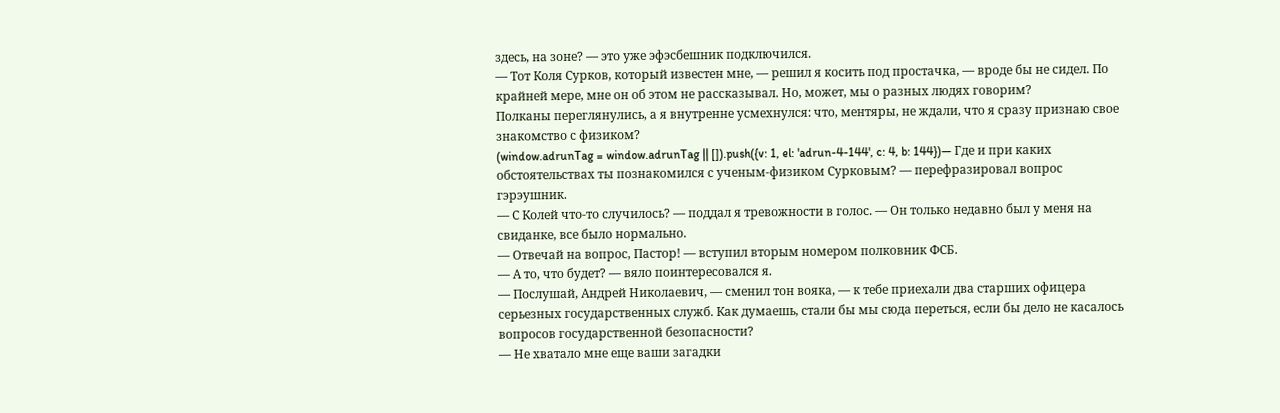здесь, на зоне? — это уже эфэсбешник подключился.
— Тот Коля Сурков, который известен мне, — решил я косить под простачка, — вроде бы не сидел. По крайней мере, мне он об этом не рассказывал. Но, может, мы о разных людях говорим?
Полканы переглянулись, а я внутренне усмехнулся: что, ментяры, не ждали, что я сразу признаю свое знакомство с физиком?
(window.adrunTag = window.adrunTag || []).push({v: 1, el: 'adrun-4-144', c: 4, b: 144})— Где и при каких обстоятельствах ты познакомился с ученым-физиком Сурковым? — перефразировал вопрос гэрэушник.
— С Колей что-то случилось? — поддал я тревожности в голос. — Он только недавно был у меня на свиданке, все было нормально.
— Отвечай на вопрос, Пастор! — вступил вторым номером полковник ФСБ.
— А то, что будет? — вяло поинтересовался я.
— Послушай, Андрей Николаевич, — сменил тон вояка, — к тебе приехали два старших офицера серьезных государственных служб. Как думаешь, стали бы мы сюда переться, если бы дело не касалось вопросов государственной безопасности?
— Не хватало мне еще ваши загадки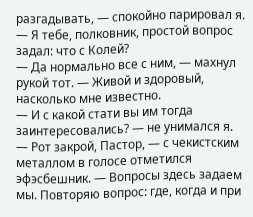разгадывать, — спокойно парировал я. — Я тебе, полковник, простой вопрос задал: что с Колей?
— Да нормально все с ним, — махнул рукой тот. — Живой и здоровый, насколько мне известно.
— И с какой стати вы им тогда заинтересовались? — не унимался я.
— Рот закрой, Пастор, — с чекистским металлом в голосе отметился эфэсбешник. — Вопросы здесь задаем мы. Повторяю вопрос: где, когда и при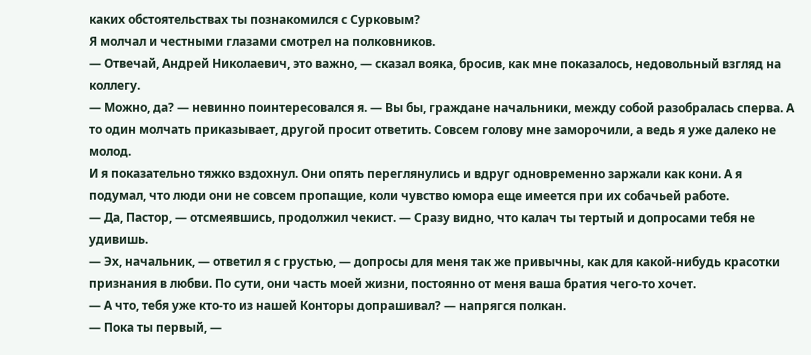каких обстоятельствах ты познакомился с Сурковым?
Я молчал и честными глазами смотрел на полковников.
— Отвечай, Андрей Николаевич, это важно, — сказал вояка, бросив, как мне показалось, недовольный взгляд на коллегу.
— Можно, да? — невинно поинтересовался я. — Вы бы, граждане начальники, между собой разобралась сперва. А то один молчать приказывает, другой просит ответить. Совсем голову мне заморочили, а ведь я уже далеко не молод.
И я показательно тяжко вздохнул. Они опять переглянулись и вдруг одновременно заржали как кони. А я подумал, что люди они не совсем пропащие, коли чувство юмора еще имеется при их собачьей работе.
— Да, Пастор, — отсмеявшись, продолжил чекист. — Сразу видно, что калач ты тертый и допросами тебя не удивишь.
— Эх, начальник, — ответил я с грустью, — допросы для меня так же привычны, как для какой-нибудь красотки признания в любви. По сути, они часть моей жизни, постоянно от меня ваша братия чего-то хочет.
— А что, тебя уже кто-то из нашей Конторы допрашивал? — напрягся полкан.
— Пока ты первый, —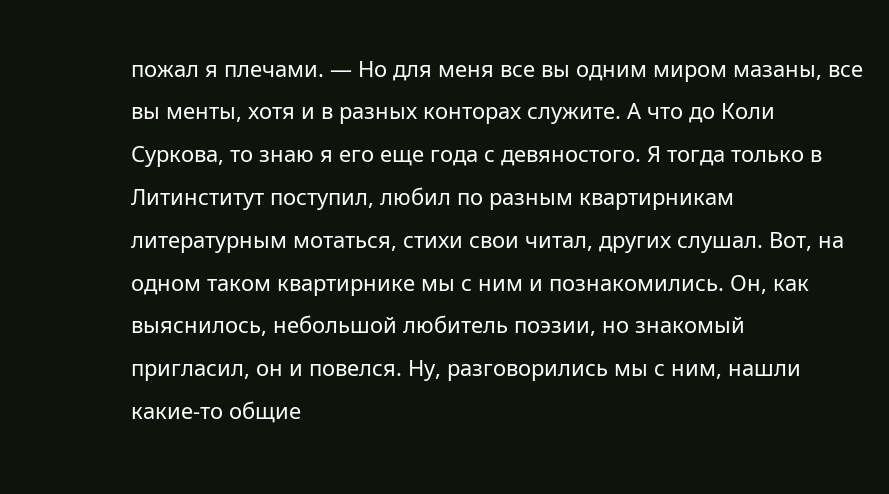пожал я плечами. — Но для меня все вы одним миром мазаны, все вы менты, хотя и в разных конторах служите. А что до Коли Суркова, то знаю я его еще года с девяностого. Я тогда только в Литинститут поступил, любил по разным квартирникам литературным мотаться, стихи свои читал, других слушал. Вот, на одном таком квартирнике мы с ним и познакомились. Он, как выяснилось, небольшой любитель поэзии, но знакомый пригласил, он и повелся. Ну, разговорились мы с ним, нашли какие-то общие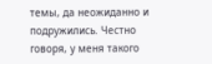темы, да неожиданно и подружились. Честно говоря, у меня такого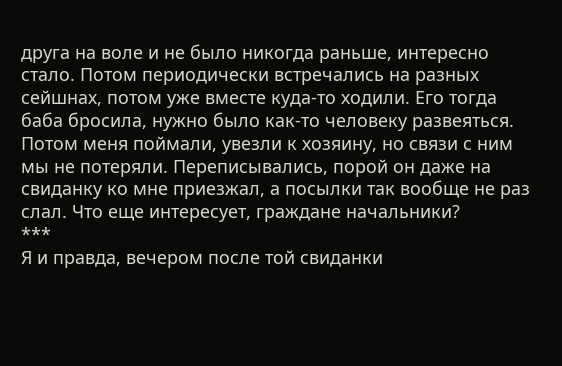друга на воле и не было никогда раньше, интересно стало. Потом периодически встречались на разных сейшнах, потом уже вместе куда-то ходили. Его тогда баба бросила, нужно было как-то человеку развеяться. Потом меня поймали, увезли к хозяину, но связи с ним мы не потеряли. Переписывались, порой он даже на свиданку ко мне приезжал, а посылки так вообще не раз слал. Что еще интересует, граждане начальники?
***
Я и правда, вечером после той свиданки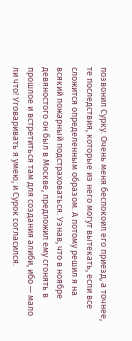позвонил Сурку. Очень меня беспокоил его приезд, а точнее, те последствия, которые из него могут вытекать, если все сложится определенным образом. А потому решил я на всякий пожарный подстраховаться. Узнав, что в ноябре девяностого он был в Москве, предложил ему сгонять в прошлое и встретиться там для создания алиби, ибо — мало ли что! Уговаривать я умею, и Сурок согласился.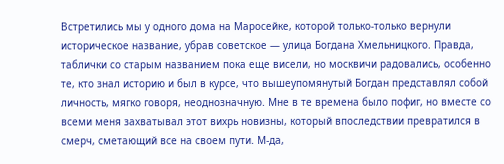Встретились мы у одного дома на Маросейке, которой только-только вернули историческое название, убрав советское — улица Богдана Хмельницкого. Правда, таблички со старым названием пока еще висели, но москвичи радовались, особенно те, кто знал историю и был в курсе, что вышеупомянутый Богдан представлял собой личность, мягко говоря, неоднозначную. Мне в те времена было пофиг, но вместе со всеми меня захватывал этот вихрь новизны, который впоследствии превратился в смерч, сметающий все на своем пути. М-да,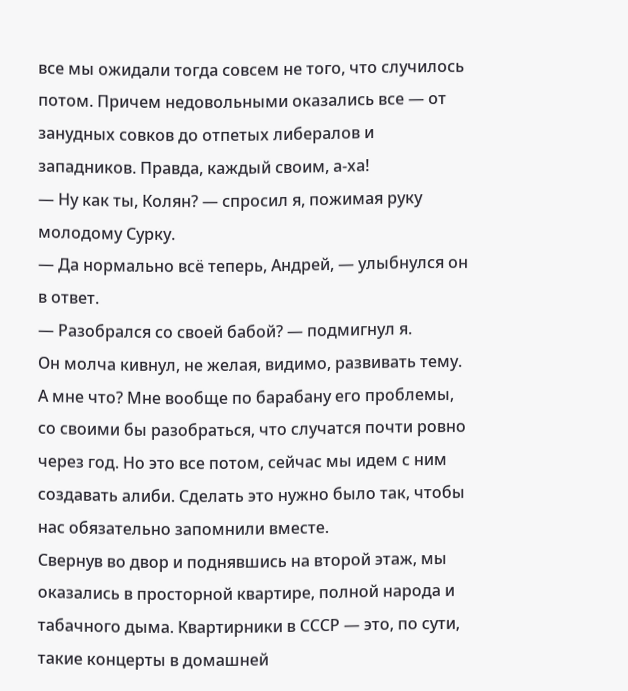все мы ожидали тогда совсем не того, что случилось потом. Причем недовольными оказались все — от занудных совков до отпетых либералов и западников. Правда, каждый своим, а-ха!
— Ну как ты, Колян? — спросил я, пожимая руку молодому Сурку.
— Да нормально всё теперь, Андрей, — улыбнулся он в ответ.
— Разобрался со своей бабой? — подмигнул я.
Он молча кивнул, не желая, видимо, развивать тему. А мне что? Мне вообще по барабану его проблемы, со своими бы разобраться, что случатся почти ровно через год. Но это все потом, сейчас мы идем с ним создавать алиби. Сделать это нужно было так, чтобы нас обязательно запомнили вместе.
Свернув во двор и поднявшись на второй этаж, мы оказались в просторной квартире, полной народа и табачного дыма. Квартирники в СССР — это, по сути, такие концерты в домашней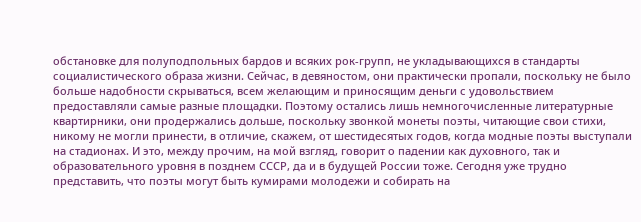обстановке для полуподпольных бардов и всяких рок-групп, не укладывающихся в стандарты социалистического образа жизни. Сейчас, в девяностом, они практически пропали, поскольку не было больше надобности скрываться, всем желающим и приносящим деньги с удовольствием предоставляли самые разные площадки. Поэтому остались лишь немногочисленные литературные квартирники, они продержались дольше, поскольку звонкой монеты поэты, читающие свои стихи, никому не могли принести, в отличие, скажем, от шестидесятых годов, когда модные поэты выступали на стадионах. И это, между прочим, на мой взгляд, говорит о падении как духовного, так и образовательного уровня в позднем СССР, да и в будущей России тоже. Сегодня уже трудно представить, что поэты могут быть кумирами молодежи и собирать на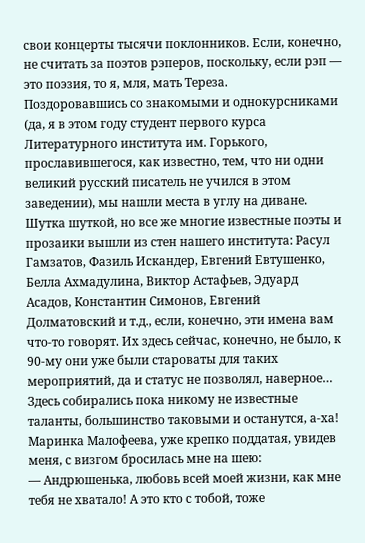свои концерты тысячи поклонников. Если, конечно, не считать за поэтов рэперов, поскольку, если рэп — это поэзия, то я, мля, мать Тереза.
Поздоровавшись со знакомыми и однокурсниками (да, я в этом году студент первого курса Литературного института им. Горького, прославившегося, как известно, тем, что ни одни великий русский писатель не учился в этом заведении), мы нашли места в углу на диване. Шутка шуткой, но все же многие известные поэты и прозаики вышли из стен нашего института: Расул Гамзатов, Фазиль Искандер, Евгений Евтушенко, Белла Ахмадулина, Виктор Астафьев, Эдуард Асадов, Константин Симонов, Евгений Долматовский и т.д., если, конечно, эти имена вам что-то говорят. Их здесь сейчас, конечно, не было, к 90-му они уже были староваты для таких мероприятий, да и статус не позволял, наверное… Здесь собирались пока никому не известные таланты, большинство таковыми и останутся, а-ха!
Маринка Малофеева, уже крепко поддатая, увидев меня, с визгом бросилась мне на шею:
— Андрюшенька, любовь всей моей жизни, как мне тебя не хватало! А это кто с тобой, тоже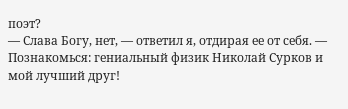поэт?
— Слава Богу, нет, — ответил я, отдирая ее от себя. — Познакомься: гениальный физик Николай Сурков и мой лучший друг!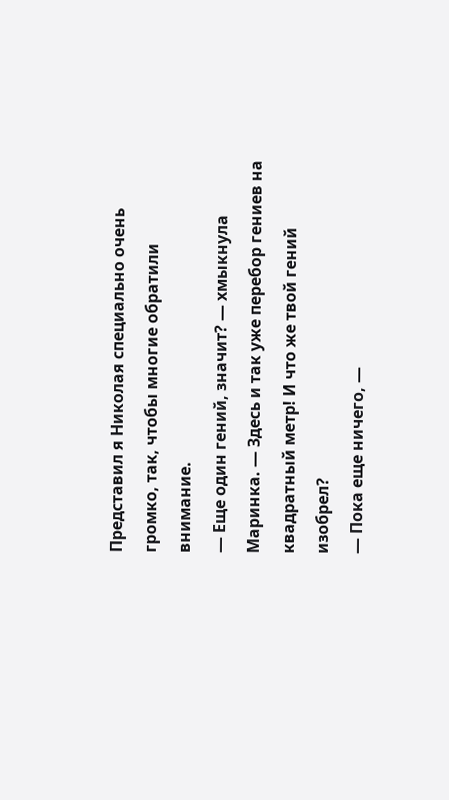Представил я Николая специально очень громко, так, чтобы многие обратили внимание.
— Еще один гений, значит? — хмыкнула Маринка. — Здесь и так уже перебор гениев на квадратный метр! И что же твой гений изобрел?
— Пока еще ничего, —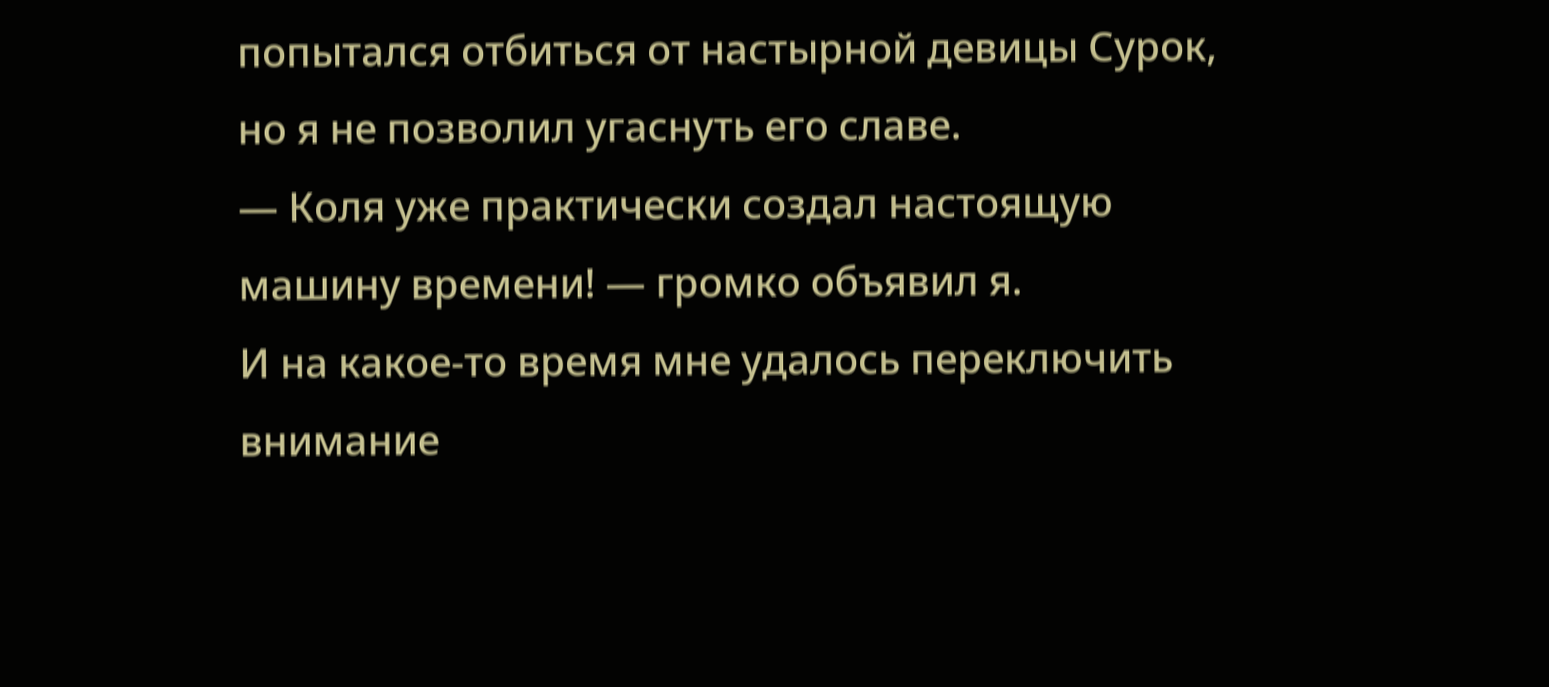попытался отбиться от настырной девицы Сурок, но я не позволил угаснуть его славе.
— Коля уже практически создал настоящую машину времени! — громко объявил я.
И на какое-то время мне удалось переключить внимание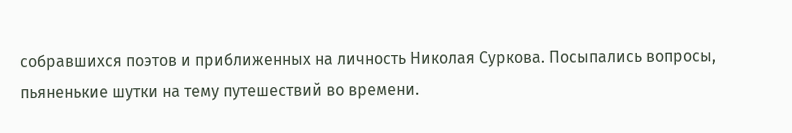собравшихся поэтов и приближенных на личность Николая Суркова. Посыпались вопросы, пьяненькие шутки на тему путешествий во времени.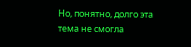Но, понятно, долго эта тема не смогла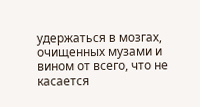удержаться в мозгах, очищенных музами и вином от всего, что не касается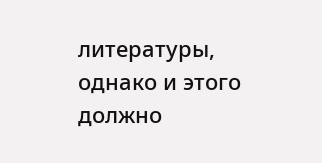литературы, однако и этого должно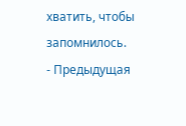хватить, чтобы запомнилось.
- Предыдущая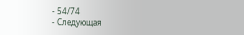- 54/74
- Следующая